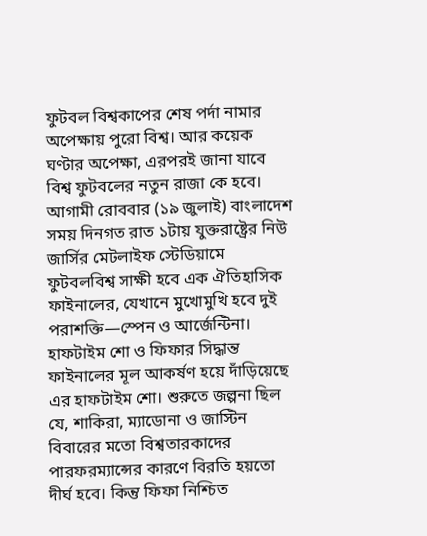ফুটবল বিশ্বকাপের শেষ পর্দা নামার অপেক্ষায় পুরো বিশ্ব। আর কয়েক ঘণ্টার অপেক্ষা, এরপরই জানা যাবে বিশ্ব ফুটবলের নতুন রাজা কে হবে। আগামী রোববার (১৯ জুলাই) বাংলাদেশ সময় দিনগত রাত ১টায় যুক্তরাষ্ট্রের নিউ জার্সির মেটলাইফ স্টেডিয়ামে ফুটবলবিশ্ব সাক্ষী হবে এক ঐতিহাসিক ফাইনালের, যেখানে মুখোমুখি হবে দুই পরাশক্তি—স্পেন ও আর্জেন্টিনা।
হাফটাইম শো ও ফিফার সিদ্ধান্ত
ফাইনালের মূল আকর্ষণ হয়ে দাঁড়িয়েছে এর হাফটাইম শো। শুরুতে জল্পনা ছিল যে, শাকিরা, ম্যাডোনা ও জাস্টিন বিবারের মতো বিশ্বতারকাদের পারফরম্যান্সের কারণে বিরতি হয়তো দীর্ঘ হবে। কিন্তু ফিফা নিশ্চিত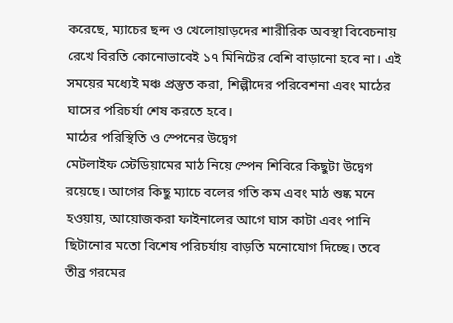করেছে, ম্যাচের ছন্দ ও খেলোয়াড়দের শারীরিক অবস্থা বিবেচনায় রেখে বিরতি কোনোভাবেই ১৭ মিনিটের বেশি বাড়ানো হবে না। এই সময়ের মধ্যেই মঞ্চ প্রস্তুত করা, শিল্পীদের পরিবেশনা এবং মাঠের ঘাসের পরিচর্যা শেষ করতে হবে।
মাঠের পরিস্থিতি ও স্পেনের উদ্বেগ
মেটলাইফ স্টেডিয়ামের মাঠ নিয়ে স্পেন শিবিরে কিছুটা উদ্বেগ রয়েছে। আগের কিছু ম্যাচে বলের গতি কম এবং মাঠ শুষ্ক মনে হওয়ায়, আয়োজকরা ফাইনালের আগে ঘাস কাটা এবং পানি ছিটানোর মতো বিশেষ পরিচর্যায় বাড়তি মনোযোগ দিচ্ছে। তবে তীব্র গরমের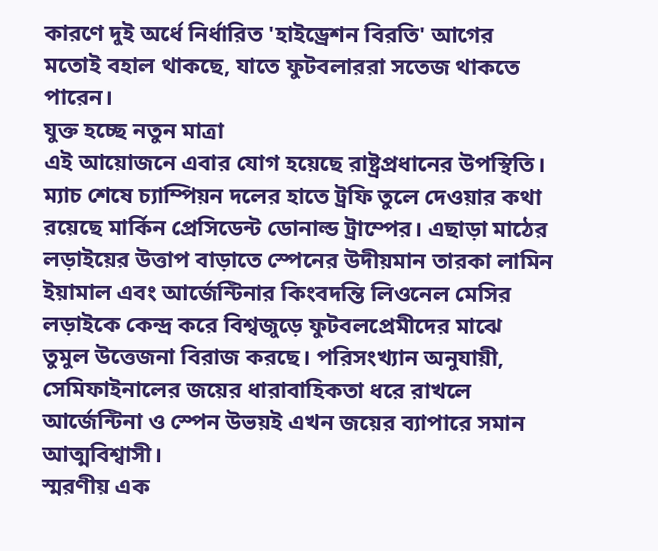কারণে দুই অর্ধে নির্ধারিত 'হাইড্রেশন বিরতি' আগের মতোই বহাল থাকছে, যাতে ফুটবলাররা সতেজ থাকতে পারেন।
যুক্ত হচ্ছে নতুন মাত্রা
এই আয়োজনে এবার যোগ হয়েছে রাষ্ট্রপ্রধানের উপস্থিতি। ম্যাচ শেষে চ্যাম্পিয়ন দলের হাতে ট্রফি তুলে দেওয়ার কথা রয়েছে মার্কিন প্রেসিডেন্ট ডোনাল্ড ট্রাম্পের। এছাড়া মাঠের লড়াইয়ের উত্তাপ বাড়াতে স্পেনের উদীয়মান তারকা লামিন ইয়ামাল এবং আর্জেন্টিনার কিংবদন্তি লিওনেল মেসির লড়াইকে কেন্দ্র করে বিশ্বজুড়ে ফুটবলপ্রেমীদের মাঝে তুমুল উত্তেজনা বিরাজ করছে। পরিসংখ্যান অনুযায়ী, সেমিফাইনালের জয়ের ধারাবাহিকতা ধরে রাখলে আর্জেন্টিনা ও স্পেন উভয়ই এখন জয়ের ব্যাপারে সমান আত্মবিশ্বাসী।
স্মরণীয় এক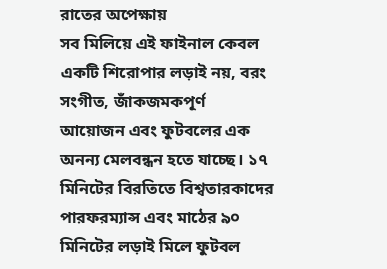রাতের অপেক্ষায়
সব মিলিয়ে এই ফাইনাল কেবল একটি শিরোপার লড়াই নয়, বরং সংগীত, জাঁকজমকপূর্ণ আয়োজন এবং ফুটবলের এক অনন্য মেলবন্ধন হতে যাচ্ছে। ১৭ মিনিটের বিরতিতে বিশ্বতারকাদের পারফরম্যান্স এবং মাঠের ৯০ মিনিটের লড়াই মিলে ফুটবল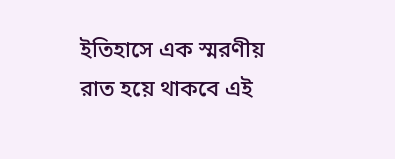ইতিহাসে এক স্মরণীয় রাত হয়ে থাকবে এই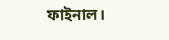ফাইনাল।